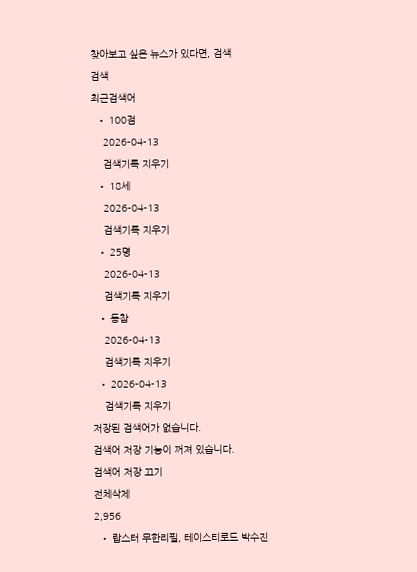찾아보고 싶은 뉴스가 있다면, 검색
검색
최근검색어
  • 100점
    2026-04-13
    검색기록 지우기
  • 18세
    2026-04-13
    검색기록 지우기
  • 25명
    2026-04-13
    검색기록 지우기
  • 동참
    2026-04-13
    검색기록 지우기
  • 2026-04-13
    검색기록 지우기
저장된 검색어가 없습니다.
검색어 저장 기능이 꺼져 있습니다.
검색어 저장 끄기
전체삭제
2,956
  • 랍스터 무한리필, 테이스티로드 박수진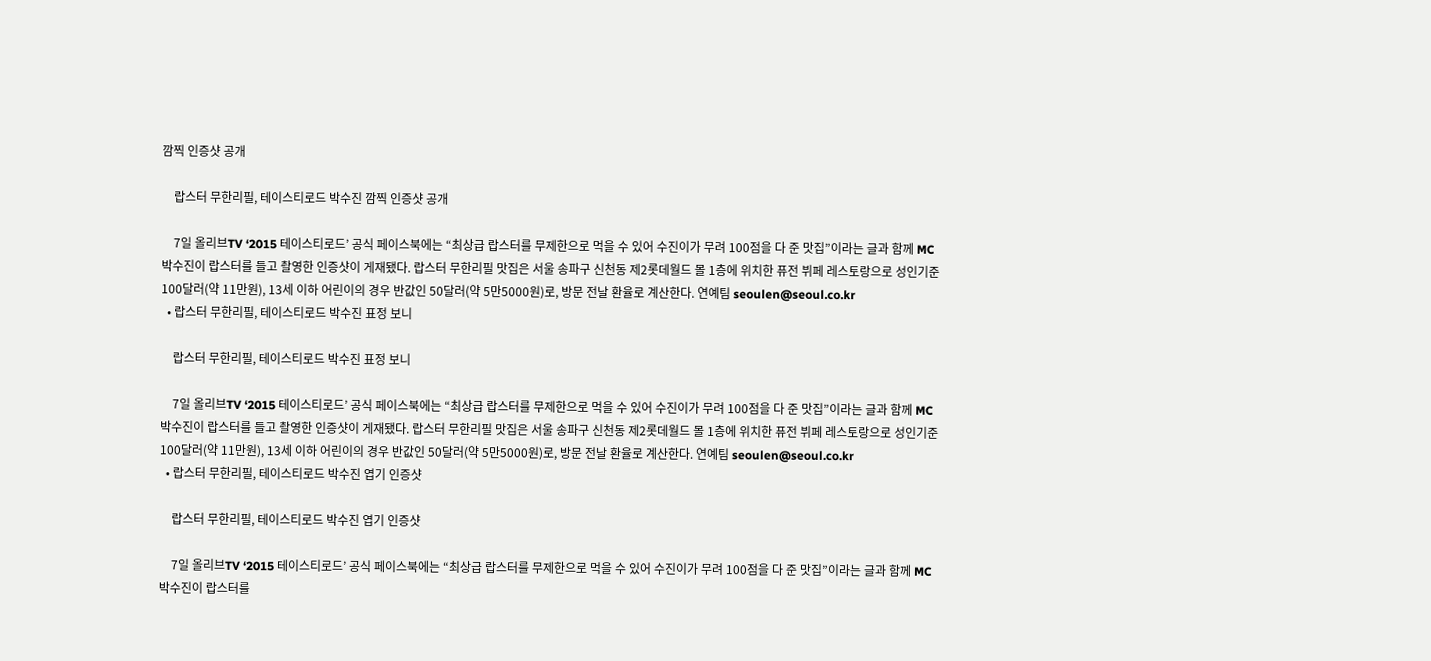깜찍 인증샷 공개

    랍스터 무한리필, 테이스티로드 박수진 깜찍 인증샷 공개

    7일 올리브TV ‘2015 테이스티로드’ 공식 페이스북에는 “최상급 랍스터를 무제한으로 먹을 수 있어 수진이가 무려 100점을 다 준 맛집”이라는 글과 함께 MC 박수진이 랍스터를 들고 촬영한 인증샷이 게재됐다. 랍스터 무한리필 맛집은 서울 송파구 신천동 제2롯데월드 몰 1층에 위치한 퓨전 뷔페 레스토랑으로 성인기준 100달러(약 11만원), 13세 이하 어린이의 경우 반값인 50달러(약 5만5000원)로, 방문 전날 환율로 계산한다. 연예팀 seoulen@seoul.co.kr
  • 랍스터 무한리필, 테이스티로드 박수진 표정 보니

    랍스터 무한리필, 테이스티로드 박수진 표정 보니

    7일 올리브TV ‘2015 테이스티로드’ 공식 페이스북에는 “최상급 랍스터를 무제한으로 먹을 수 있어 수진이가 무려 100점을 다 준 맛집”이라는 글과 함께 MC 박수진이 랍스터를 들고 촬영한 인증샷이 게재됐다. 랍스터 무한리필 맛집은 서울 송파구 신천동 제2롯데월드 몰 1층에 위치한 퓨전 뷔페 레스토랑으로 성인기준 100달러(약 11만원), 13세 이하 어린이의 경우 반값인 50달러(약 5만5000원)로, 방문 전날 환율로 계산한다. 연예팀 seoulen@seoul.co.kr
  • 랍스터 무한리필, 테이스티로드 박수진 엽기 인증샷

    랍스터 무한리필, 테이스티로드 박수진 엽기 인증샷

    7일 올리브TV ‘2015 테이스티로드’ 공식 페이스북에는 “최상급 랍스터를 무제한으로 먹을 수 있어 수진이가 무려 100점을 다 준 맛집”이라는 글과 함께 MC 박수진이 랍스터를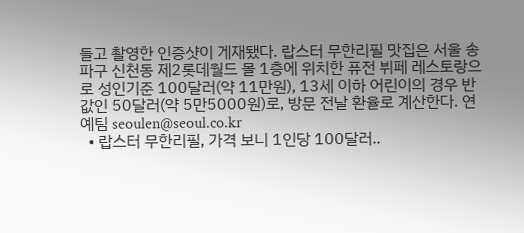들고 촬영한 인증샷이 게재됐다. 랍스터 무한리필 맛집은 서울 송파구 신천동 제2롯데월드 몰 1층에 위치한 퓨전 뷔페 레스토랑으로 성인기준 100달러(약 11만원), 13세 이하 어린이의 경우 반값인 50달러(약 5만5000원)로, 방문 전날 환율로 계산한다. 연예팀 seoulen@seoul.co.kr
  • 랍스터 무한리필, 가격 보니 1인당 100달러..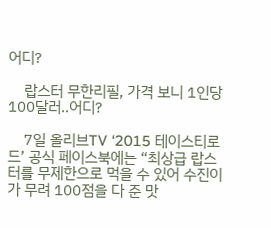어디?

    랍스터 무한리필, 가격 보니 1인당 100달러..어디?

    7일 올리브TV ‘2015 테이스티로드’ 공식 페이스북에는 “최상급 랍스터를 무제한으로 먹을 수 있어 수진이가 무려 100점을 다 준 맛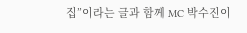집”이라는 글과 함께 MC 박수진이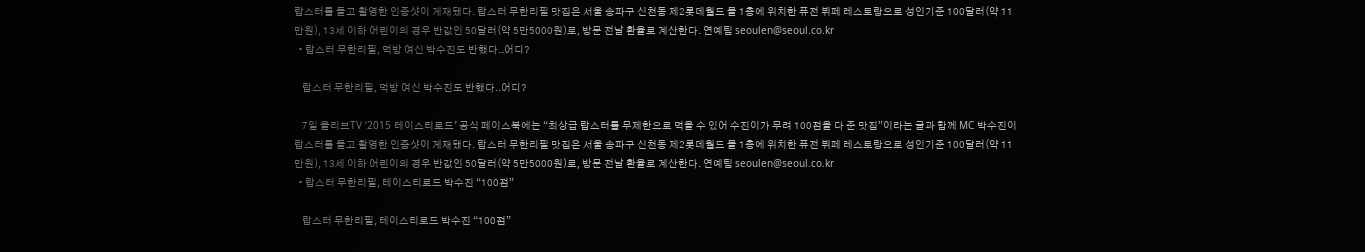랍스터를 들고 촬영한 인증샷이 게재됐다. 랍스터 무한리필 맛집은 서울 송파구 신천동 제2롯데월드 몰 1층에 위치한 퓨전 뷔페 레스토랑으로 성인기준 100달러(약 11만원), 13세 이하 어린이의 경우 반값인 50달러(약 5만5000원)로, 방문 전날 환율로 계산한다. 연예팀 seoulen@seoul.co.kr
  • 랍스터 무한리필, 먹방 여신 박수진도 반했다..어디?

    랍스터 무한리필, 먹방 여신 박수진도 반했다..어디?

    7일 올리브TV ‘2015 테이스티로드’ 공식 페이스북에는 “최상급 랍스터를 무제한으로 먹을 수 있어 수진이가 무려 100점을 다 준 맛집”이라는 글과 함께 MC 박수진이 랍스터를 들고 촬영한 인증샷이 게재됐다. 랍스터 무한리필 맛집은 서울 송파구 신천동 제2롯데월드 몰 1층에 위치한 퓨전 뷔페 레스토랑으로 성인기준 100달러(약 11만원), 13세 이하 어린이의 경우 반값인 50달러(약 5만5000원)로, 방문 전날 환율로 계산한다. 연예팀 seoulen@seoul.co.kr
  • 랍스터 무한리필, 테이스티로드 박수진 “100점”

    랍스터 무한리필, 테이스티로드 박수진 “100점”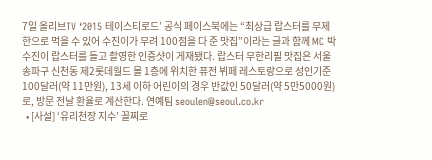7일 올리브TV ‘2015 테이스티로드’ 공식 페이스북에는 “최상급 랍스터를 무제한으로 먹을 수 있어 수진이가 무려 100점을 다 준 맛집”이라는 글과 함께 MC 박수진이 랍스터를 들고 촬영한 인증샷이 게재됐다. 랍스터 무한리필 맛집은 서울 송파구 신천동 제2롯데월드 몰 1층에 위치한 퓨전 뷔페 레스토랑으로 성인기준 100달러(약 11만원), 13세 이하 어린이의 경우 반값인 50달러(약 5만5000원)로, 방문 전날 환율로 계산한다. 연예팀 seoulen@seoul.co.kr
  • [사설] ‘유리천장 지수’ 꼴찌로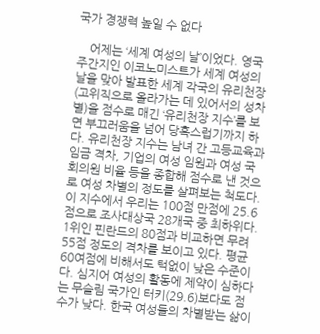국가 경쟁력 높일 수 없다

    어제는 ‘세계 여성의 날’이었다. 영국 주간지인 이코노미스트가 세계 여성의 날을 맞아 발표한 세계 각국의 유리천장(고위직으로 올라가는 데 있어서의 성차별)을 점수로 매긴 ‘유리천장 지수’를 보면 부끄러움을 넘어 당혹스럽기까지 하다. 유리천장 지수는 남녀 간 고등교육과 임금 격차, 기업의 여성 임원과 여성 국회의원 비율 등을 종합해 점수로 낸 것으로 여성 차별의 정도를 살펴보는 척도다. 이 지수에서 우리는 100점 만점에 25.6점으로 조사대상국 28개국 중 최하위다. 1위인 핀란드의 80점과 비교하면 무려 55점 정도의 격차를 보이고 있다. 평균 60여점에 비해서도 턱없이 낮은 수준이다. 심지어 여성의 활동에 제약이 심하다는 무슬림 국가인 터키(29.6)보다도 점수가 낮다. 한국 여성들의 차별받는 삶이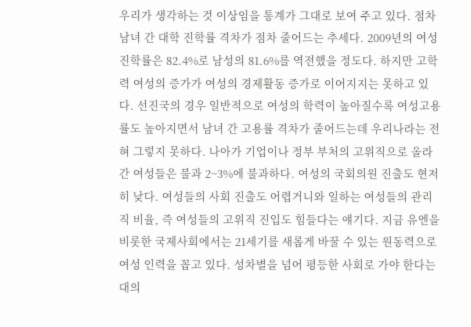우리가 생각하는 것 이상임을 통계가 그대로 보여 주고 있다. 점차 남녀 간 대학 진학률 격차가 점차 줄어드는 추세다. 2009년의 여성 진학률은 82.4%로 남성의 81.6%를 역전했을 정도다. 하지만 고학력 여성의 증가가 여성의 경제활동 증가로 이어지지는 못하고 있다. 선진국의 경우 일반적으로 여성의 학력이 높아질수록 여성고용률도 높아지면서 남녀 간 고용률 격차가 줄어드는데 우리나라는 전혀 그렇지 못하다. 나아가 기업이나 정부 부처의 고위직으로 올라간 여성들은 불과 2~3%에 불과하다. 여성의 국회의원 진출도 현저히 낮다. 여성들의 사회 진출도 어렵거니와 일하는 여성들의 관리직 비율, 즉 여성들의 고위직 진입도 힘들다는 얘기다. 지금 유엔을 비롯한 국제사회에서는 21세기를 새롭게 바꿀 수 있는 원동력으로 여성 인력을 꼽고 있다. 성차별을 넘어 평등한 사회로 가야 한다는 대의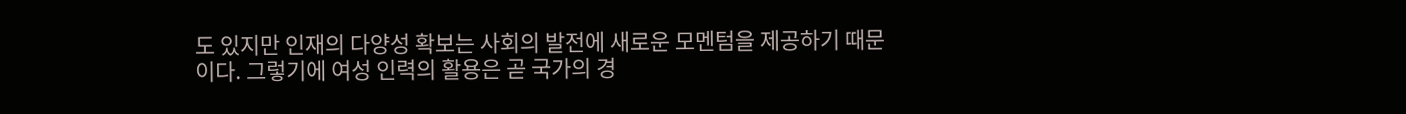도 있지만 인재의 다양성 확보는 사회의 발전에 새로운 모멘텀을 제공하기 때문이다. 그렇기에 여성 인력의 활용은 곧 국가의 경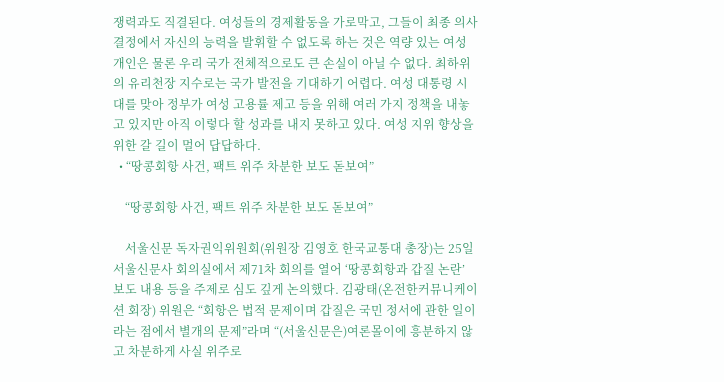쟁력과도 직결된다. 여성들의 경제활동을 가로막고, 그들이 최종 의사결정에서 자신의 능력을 발휘할 수 없도록 하는 것은 역량 있는 여성 개인은 물론 우리 국가 전체적으로도 큰 손실이 아닐 수 없다. 최하위의 유리천장 지수로는 국가 발전을 기대하기 어렵다. 여성 대통령 시대를 맞아 정부가 여성 고용률 제고 등을 위해 여러 가지 정책을 내놓고 있지만 아직 이렇다 할 성과를 내지 못하고 있다. 여성 지위 향상을 위한 갈 길이 멀어 답답하다.
  • “땅콩회항 사건, 팩트 위주 차분한 보도 돋보여”

    “땅콩회항 사건, 팩트 위주 차분한 보도 돋보여”

    서울신문 독자권익위원회(위원장 김영호 한국교통대 총장)는 25일 서울신문사 회의실에서 제71차 회의를 열어 ‘땅콩회항과 갑질 논란’ 보도 내용 등을 주제로 심도 깊게 논의했다. 김광태(온전한커뮤니케이션 회장) 위원은 “회항은 법적 문제이며 갑질은 국민 정서에 관한 일이라는 점에서 별개의 문제”라며 “(서울신문은)여론몰이에 흥분하지 않고 차분하게 사실 위주로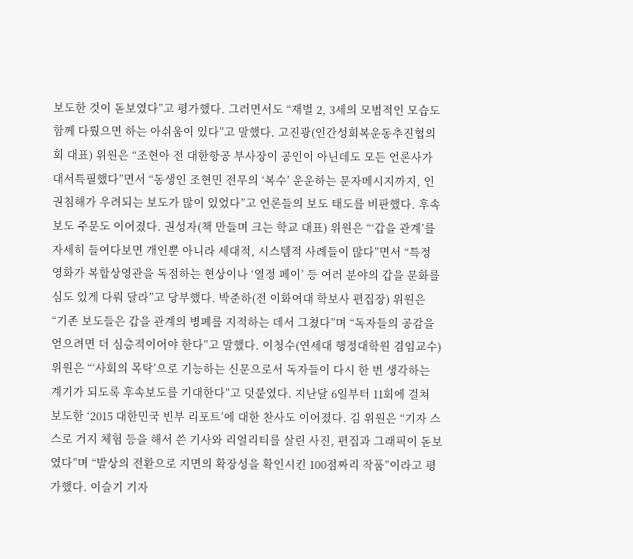보도한 것이 돋보였다”고 평가했다. 그러면서도 “재벌 2, 3세의 모범적인 모습도 함께 다뤘으면 하는 아쉬움이 있다”고 말했다. 고진광(인간성회복운동추진협의회 대표) 위원은 “조현아 전 대한항공 부사장이 공인이 아닌데도 모든 언론사가 대서특필했다”면서 “동생인 조현민 전무의 ‘복수’ 운운하는 문자메시지까지, 인권침해가 우려되는 보도가 많이 있었다”고 언론들의 보도 태도를 비판했다. 후속 보도 주문도 이어졌다. 권성자(책 만들며 크는 학교 대표) 위원은 “‘갑을 관계’를 자세히 들여다보면 개인뿐 아니라 세대적, 시스템적 사례들이 많다”면서 “특정 영화가 복합상영관을 독점하는 현상이나 ‘열정 페이’ 등 여러 분야의 갑을 문화를 심도 있게 다뤄 달라”고 당부했다. 박준하(전 이화여대 학보사 편집장) 위원은 “기존 보도들은 갑을 관계의 병폐를 지적하는 데서 그쳤다”며 “독자들의 공감을 얻으려면 더 심층적이어야 한다”고 말했다. 이청수(연세대 행정대학원 겸임교수) 위원은 “‘사회의 목탁’으로 기능하는 신문으로서 독자들이 다시 한 번 생각하는 계기가 되도록 후속보도를 기대한다”고 덧붙였다. 지난달 6일부터 11회에 걸쳐 보도한 ‘2015 대한민국 빈부 리포트’에 대한 찬사도 이어졌다. 김 위원은 “기자 스스로 거지 체험 등을 해서 쓴 기사와 리얼리티를 살린 사진, 편집과 그래픽이 돋보였다”며 “발상의 전환으로 지면의 확장성을 확인시킨 100점짜리 작품”이라고 평가했다. 이슬기 기자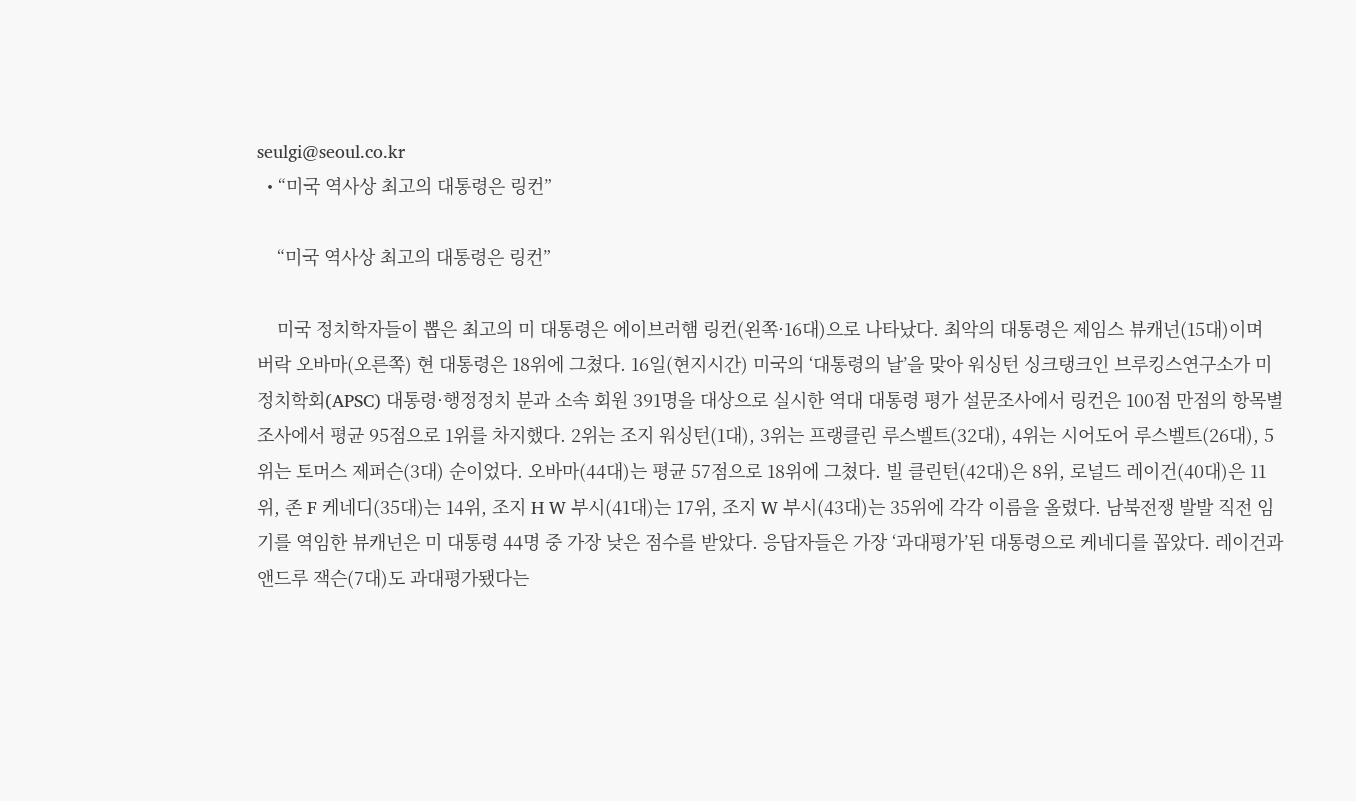seulgi@seoul.co.kr
  • “미국 역사상 최고의 대통령은 링컨”

    “미국 역사상 최고의 대통령은 링컨”

    미국 정치학자들이 뽑은 최고의 미 대통령은 에이브러햄 링컨(왼쪽·16대)으로 나타났다. 최악의 대통령은 제임스 뷰캐넌(15대)이며 버락 오바마(오른쪽) 현 대통령은 18위에 그쳤다. 16일(현지시간) 미국의 ‘대통령의 날’을 맞아 워싱턴 싱크탱크인 브루킹스연구소가 미 정치학회(APSC) 대통령·행정정치 분과 소속 회원 391명을 대상으로 실시한 역대 대통령 평가 설문조사에서 링컨은 100점 만점의 항목별 조사에서 평균 95점으로 1위를 차지했다. 2위는 조지 워싱턴(1대), 3위는 프랭클린 루스벨트(32대), 4위는 시어도어 루스벨트(26대), 5위는 토머스 제퍼슨(3대) 순이었다. 오바마(44대)는 평균 57점으로 18위에 그쳤다. 빌 클린턴(42대)은 8위, 로널드 레이건(40대)은 11위, 존 F 케네디(35대)는 14위, 조지 H W 부시(41대)는 17위, 조지 W 부시(43대)는 35위에 각각 이름을 올렸다. 남북전쟁 발발 직전 임기를 역임한 뷰캐넌은 미 대통령 44명 중 가장 낮은 점수를 받았다. 응답자들은 가장 ‘과대평가’된 대통령으로 케네디를 꼽았다. 레이건과 앤드루 잭슨(7대)도 과대평가됐다는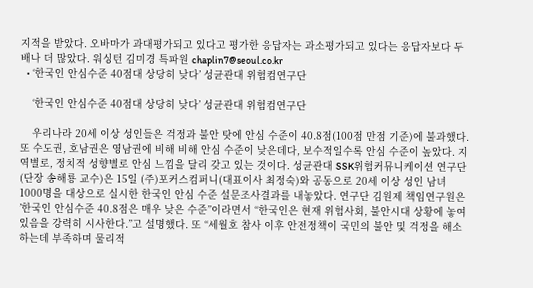지적을 받았다. 오바마가 과대평가되고 있다고 평가한 응답자는 과소평가되고 있다는 응답자보다 두 배나 더 많았다. 워싱턴 김미경 특파원 chaplin7@seoul.co.kr
  • ‘한국인 안심수준 40점대 상당히 낮다’ 성균관대 위험컴연구단

    ‘한국인 안심수준 40점대 상당히 낮다’ 성균관대 위험컴연구단

    우리나라 20세 이상 성인들은 걱정과 불안 탓에 안심 수준이 40.8점(100점 만점 기준)에 불과했다. 또 수도권, 호남권은 영남권에 비해 비해 안심 수준이 낮은데다, 보수적일수록 안심 수준이 높았다. 지역별로, 정치적 성향별로 안심 느낌을 달리 갖고 있는 것이다. 성균관대 SSK위험커뮤니케이션 연구단(단장 송해룡 교수)은 15일 (주)포커스컴퍼니(대표이사 최정숙)와 공동으로 20세 이상 성인 남녀 1000명을 대상으로 실시한 한국인 안심 수준 설문조사결과를 내놓았다. 연구단 김원제 책임연구원은 ’한국인 안심수준 40.8점은 매우 낮은 수준”이라면서 “한국인은 현재 위험사회, 불안시대 상황에 놓여있음을 강력히 시사한다.”고 설명했다. 또 “세월호 참사 이후 안전정책이 국민의 불안 및 걱정을 해소하는데 부족하며 물리적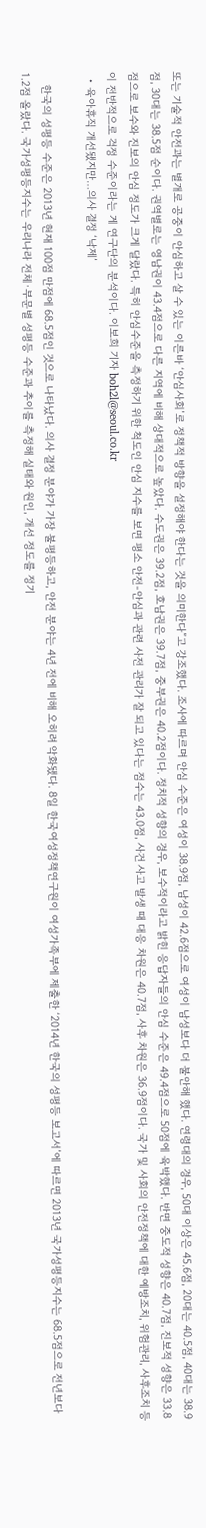또는 기술적 안전과는 별개로 공중이 안심하고 살 수 있는 이른바 ‘안심사회’로 정책적 방향을 설정해야 한다는 것을 의미한다”고 강조했다. 조사에 따르며 안심 수준은 여성이 38.9점, 남성이 42.6점으로 여성이 남성보다 더 불안해 했다. 연령대의 경우, 50대 이상은 45.6점, 20대는 40.5점, 40대는 38.9점, 30대는 38.5점 순이다. 권역별로는 영남권이 43.4점으로 다른 지역에 비해 상대적으로 높았다. 수도권은 39.2점, 호남권은 39.7점, 중부권은 40.2점이다. 정치적 성향의 경우, 보수적이라고 밝힌 응답자들의 안심 수준은 49.4점으로 50점에 육박했다. 반면 중도적 성향은 40.7점, 진보적 성향은 33.8점으로 보수와 진보의 안심 정도가 크게 달랐다. 특히 안심수준을 측정하기 위한 척도인 안심 지수를 보면 평소 안전-안심과 관련 사전 관리가 잘 되고 있다는 점수는 43.0점, 사건 사고 발생 때 대응 차원은 40.7점, 사후 차원은 36.9점이다. 국가 및 사회의 안전정책에 대한 예방조치, 위험관리, 사후조치 등이 전반적으로 걱정 수준이라는 게 연구단의 분석이다. 이보희 기자 boh2l@seoul.co.kr
  • 육아휴직 개선됐지만…의사 결정 ‘낙제’

    한국의 성평등 수준은 2013년 현재 100점 만점에 68.5점인 것으로 나타났다. 의사 결정 분야가 가장 불평등하고, 안전 분야는 4년 전에 비해 오히려 악화됐다. 8일 한국여성정책연구원이 여성가족부에 제출한 ‘2014년 한국의 성평등 보고서’에 따르면 2013년 국가성평등지수는 68.5점으로 전년보다 1.2점 올랐다. 국가성평등지수는 우리나라 전체·부문별 성평등 수준과 추이를 측정해 실태와 원인, 개선 정도를 정기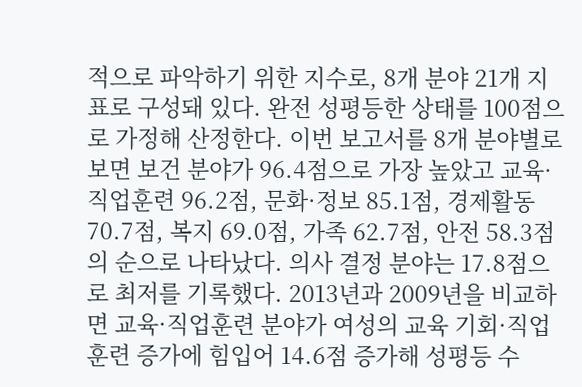적으로 파악하기 위한 지수로, 8개 분야 21개 지표로 구성돼 있다. 완전 성평등한 상태를 100점으로 가정해 산정한다. 이번 보고서를 8개 분야별로 보면 보건 분야가 96.4점으로 가장 높았고 교육·직업훈련 96.2점, 문화·정보 85.1점, 경제활동 70.7점, 복지 69.0점, 가족 62.7점, 안전 58.3점의 순으로 나타났다. 의사 결정 분야는 17.8점으로 최저를 기록했다. 2013년과 2009년을 비교하면 교육·직업훈련 분야가 여성의 교육 기회·직업훈련 증가에 힘입어 14.6점 증가해 성평등 수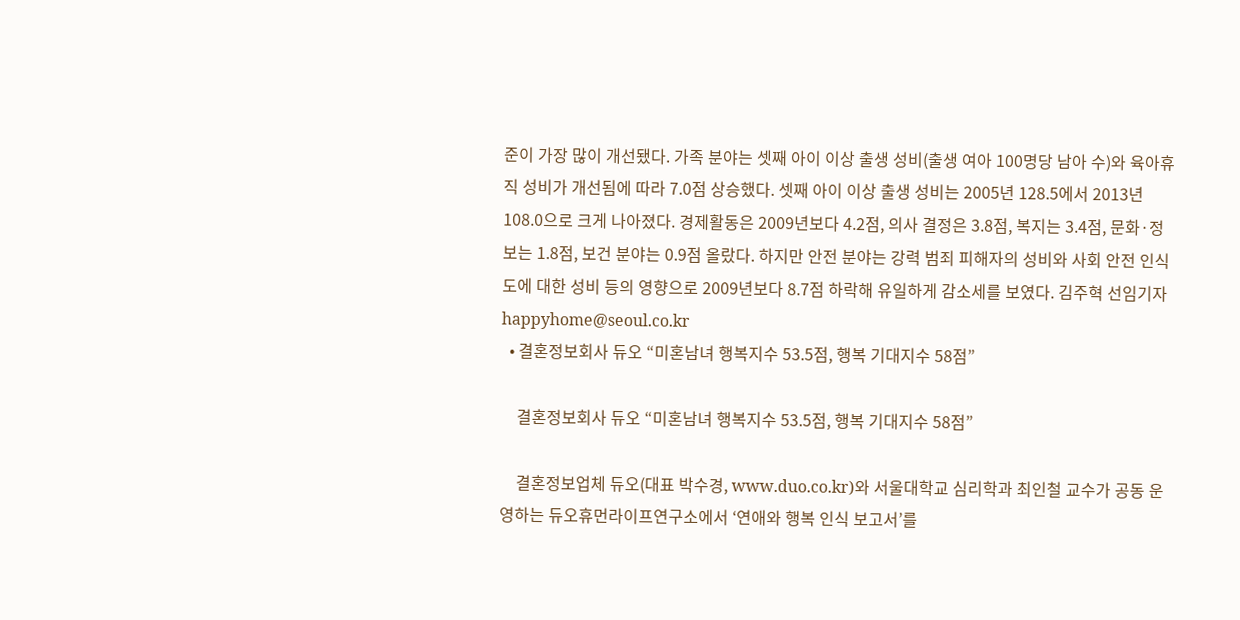준이 가장 많이 개선됐다. 가족 분야는 셋째 아이 이상 출생 성비(출생 여아 100명당 남아 수)와 육아휴직 성비가 개선됨에 따라 7.0점 상승했다. 셋째 아이 이상 출생 성비는 2005년 128.5에서 2013년 108.0으로 크게 나아졌다. 경제활동은 2009년보다 4.2점, 의사 결정은 3.8점, 복지는 3.4점, 문화·정보는 1.8점, 보건 분야는 0.9점 올랐다. 하지만 안전 분야는 강력 범죄 피해자의 성비와 사회 안전 인식도에 대한 성비 등의 영향으로 2009년보다 8.7점 하락해 유일하게 감소세를 보였다. 김주혁 선임기자 happyhome@seoul.co.kr
  • 결혼정보회사 듀오 “미혼남녀 행복지수 53.5점, 행복 기대지수 58점”

    결혼정보회사 듀오 “미혼남녀 행복지수 53.5점, 행복 기대지수 58점”

    결혼정보업체 듀오(대표 박수경, www.duo.co.kr)와 서울대학교 심리학과 최인철 교수가 공동 운영하는 듀오휴먼라이프연구소에서 ‘연애와 행복 인식 보고서’를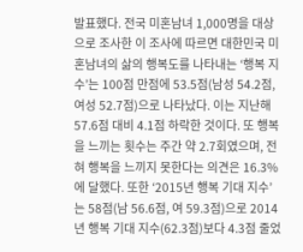발표했다. 전국 미혼남녀 1,000명을 대상으로 조사한 이 조사에 따르면 대한민국 미혼남녀의 삶의 행복도를 나타내는 ‘행복 지수’는 100점 만점에 53.5점(남성 54.2점, 여성 52.7점)으로 나타났다. 이는 지난해 57.6점 대비 4.1점 하락한 것이다. 또 행복을 느끼는 횟수는 주간 약 2.7회였으며, 전혀 행복을 느끼지 못한다는 의견은 16.3%에 달했다. 또한 ‘2015년 행복 기대 지수’는 58점(남 56.6점, 여 59.3점)으로 2014년 행복 기대 지수(62.3점)보다 4.3점 줄었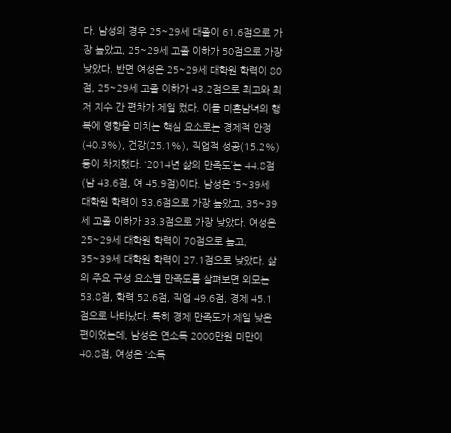다. 남성의 경우 25~29세 대졸이 61.6점으로 가장 높았고, 25~29세 고졸 이하가 50점으로 가장 낮았다. 반면 여성은 25~29세 대학원 학력이 80점, 25~29세 고졸 이하가 43.2점으로 최고와 최저 지수 간 편차가 제일 컸다. 이들 미혼남녀의 행복에 영향을 미치는 핵심 요소로는 경제적 안정(40.3%), 건강(25.1%), 직업적 성공(15.2%) 등이 차지했다. ‘2014년 삶의 만족도’는 44.8점(남 43.6점, 여 45.9점)이다. 남성은 ‘5~39세 대학원 학력이 53.6점으로 가장 높았고, 35~39세 고졸 이하가 33.3점으로 가장 낮았다. 여성은 25~29세 대학원 학력이 70점으로 높고, 35~39세 대학원 학력이 27.1점으로 낮았다. 삶의 주요 구성 요소별 만족도를 살펴보면 외모는 53.8점, 학력 52.6점, 직업 49.6점, 경제 45.1점으로 나타났다. 특히 경제 만족도가 제일 낮은 편이었는데, 남성은 연소득 2000만원 미만이 40.8점, 여성은 ‘소득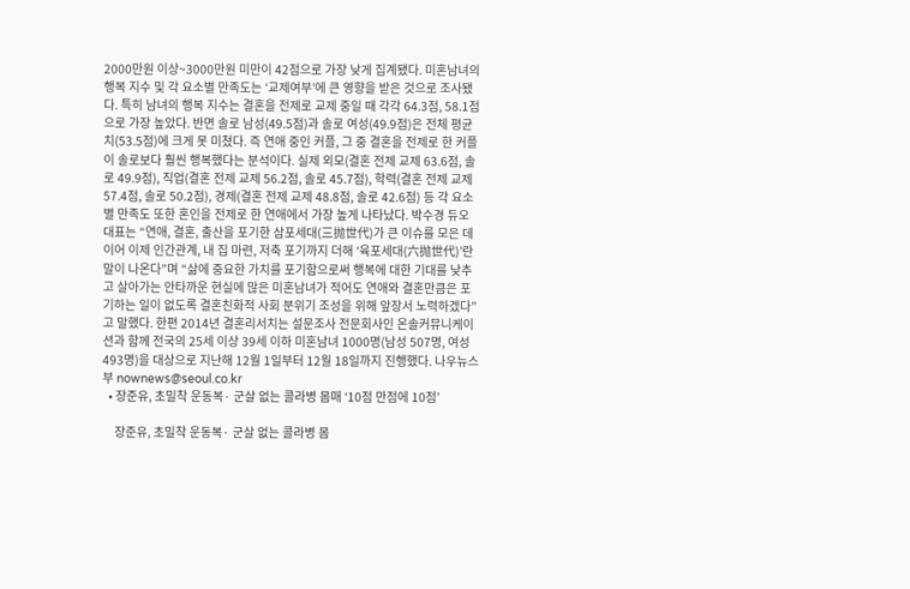2000만원 이상~3000만원 미만이 42점으로 가장 낮게 집계됐다. 미혼남녀의 행복 지수 및 각 요소별 만족도는 ‘교제여부’에 큰 영향을 받은 것으로 조사됐다. 특히 남녀의 행복 지수는 결혼을 전제로 교제 중일 때 각각 64.3점, 58.1점으로 가장 높았다. 반면 솔로 남성(49.5점)과 솔로 여성(49.9점)은 전체 평균치(53.5점)에 크게 못 미쳤다. 즉 연애 중인 커플, 그 중 결혼을 전제로 한 커플이 솔로보다 훨씬 행복했다는 분석이다. 실제 외모(결혼 전제 교제 63.6점, 솔로 49.9점), 직업(결혼 전제 교제 56.2점, 솔로 45.7점), 학력(결혼 전제 교제 57.4점, 솔로 50.2점), 경제(결혼 전제 교제 48.8점, 솔로 42.6점) 등 각 요소별 만족도 또한 혼인을 전제로 한 연애에서 가장 높게 나타났다. 박수경 듀오 대표는 “연애, 결혼, 출산을 포기한 삼포세대(三抛世代)가 큰 이슈를 모은 데 이어 이제 인간관계, 내 집 마련, 저축 포기까지 더해 ‘육포세대(六抛世代)’란 말이 나온다”며 “삶에 중요한 가치를 포기함으로써 행복에 대한 기대를 낮추고 살아가는 안타까운 현실에 많은 미혼남녀가 적어도 연애와 결혼만큼은 포기하는 일이 없도록 결혼친화적 사회 분위기 조성을 위해 앞장서 노력하겠다”고 말했다. 한편 2014년 결혼리서치는 설문조사 전문회사인 온솔커뮤니케이션과 함께 전국의 25세 이상 39세 이하 미혼남녀 1000명(남성 507명, 여성 493명)을 대상으로 지난해 12월 1일부터 12월 18일까지 진행했다. 나우뉴스부 nownews@seoul.co.kr
  • 장준유, 초밀착 운동복· 군살 없는 콜라병 몸매 ‘10점 만점에 10점’

    장준유, 초밀착 운동복· 군살 없는 콜라병 몸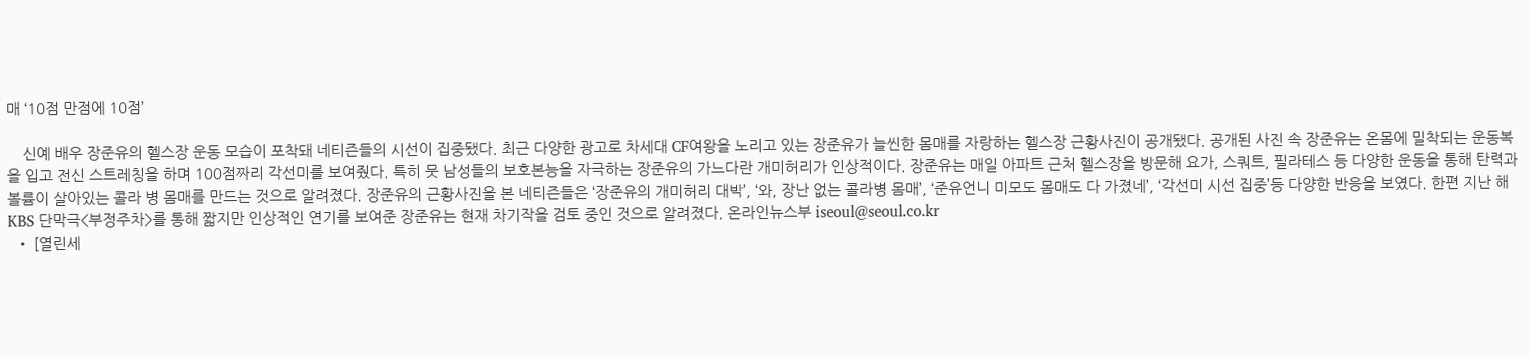매 ‘10점 만점에 10점’

    신예 배우 장준유의 헬스장 운동 모습이 포착돼 네티즌들의 시선이 집중됐다. 최근 다양한 광고로 차세대 CF여왕을 노리고 있는 장준유가 늘씬한 몸매를 자랑하는 헬스장 근황사진이 공개됐다. 공개된 사진 속 장준유는 온몸에 밀착되는 운동복을 입고 전신 스트레칭을 하며 100점짜리 각선미를 보여줬다. 특히 뭇 남성들의 보호본능을 자극하는 장준유의 가느다란 개미허리가 인상적이다. 장준유는 매일 아파트 근처 헬스장을 방문해 요가, 스쿼트, 필라테스 등 다양한 운동을 통해 탄력과 볼륨이 살아있는 콜라 병 몸매를 만드는 것으로 알려졌다. 장준유의 근황사진을 본 네티즌들은 ‘장준유의 개미허리 대박’, ‘와, 장난 없는 콜라병 몸매’, ‘준유언니 미모도 몸매도 다 가졌네’, ‘각선미 시선 집중’등 다양한 반응을 보였다. 한편 지난 해 KBS 단막극<부정주차>를 통해 짧지만 인상적인 연기를 보여준 장준유는 현재 차기작을 검토 중인 것으로 알려졌다. 온라인뉴스부 iseoul@seoul.co.kr
  • [열린세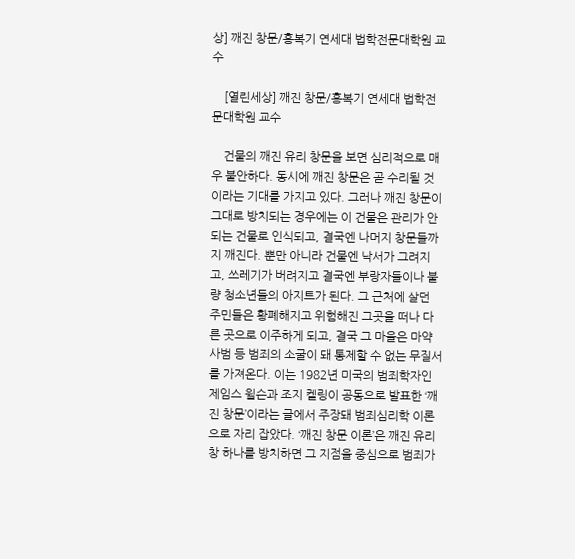상] 깨진 창문/홍복기 연세대 법학전문대학원 교수

    [열린세상] 깨진 창문/홍복기 연세대 법학전문대학원 교수

    건물의 깨진 유리 창문을 보면 심리적으로 매우 불안하다. 동시에 깨진 창문은 곧 수리될 것이라는 기대를 가지고 있다. 그러나 깨진 창문이 그대로 방치되는 경우에는 이 건물은 관리가 안 되는 건물로 인식되고, 결국엔 나머지 창문들까지 깨진다. 뿐만 아니라 건물엔 낙서가 그려지고, 쓰레기가 버려지고 결국엔 부랑자들이나 불량 청소년들의 아지트가 된다. 그 근처에 살던 주민들은 황폐해지고 위험해진 그곳을 떠나 다른 곳으로 이주하게 되고, 결국 그 마을은 마약사범 등 범죄의 소굴이 돼 통제할 수 없는 무질서를 가져온다. 이는 1982년 미국의 범죄학자인 제임스 윌슨과 조지 켈링이 공동으로 발표한 ‘깨진 창문’이라는 글에서 주장돼 범죄심리학 이론으로 자리 잡았다. ‘깨진 창문 이론’은 깨진 유리창 하나를 방치하면 그 지점을 중심으로 범죄가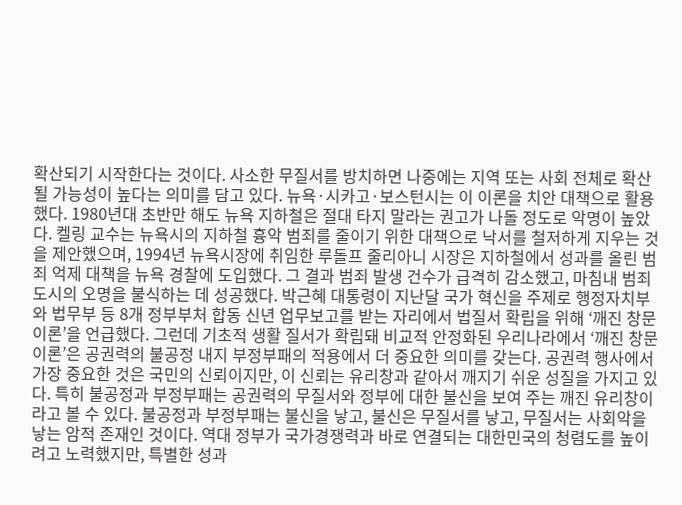확산되기 시작한다는 것이다. 사소한 무질서를 방치하면 나중에는 지역 또는 사회 전체로 확산될 가능성이 높다는 의미를 담고 있다. 뉴욕·시카고·보스턴시는 이 이론을 치안 대책으로 활용했다. 1980년대 초반만 해도 뉴욕 지하철은 절대 타지 말라는 권고가 나돌 정도로 악명이 높았다. 켈링 교수는 뉴욕시의 지하철 흉악 범죄를 줄이기 위한 대책으로 낙서를 철저하게 지우는 것을 제안했으며, 1994년 뉴욕시장에 취임한 루돌프 줄리아니 시장은 지하철에서 성과를 올린 범죄 억제 대책을 뉴욕 경찰에 도입했다. 그 결과 범죄 발생 건수가 급격히 감소했고, 마침내 범죄 도시의 오명을 불식하는 데 성공했다. 박근혜 대통령이 지난달 국가 혁신을 주제로 행정자치부와 법무부 등 8개 정부부처 합동 신년 업무보고를 받는 자리에서 법질서 확립을 위해 ‘깨진 창문 이론’을 언급했다. 그런데 기초적 생활 질서가 확립돼 비교적 안정화된 우리나라에서 ‘깨진 창문 이론’은 공권력의 불공정 내지 부정부패의 적용에서 더 중요한 의미를 갖는다. 공권력 행사에서 가장 중요한 것은 국민의 신뢰이지만, 이 신뢰는 유리창과 같아서 깨지기 쉬운 성질을 가지고 있다. 특히 불공정과 부정부패는 공권력의 무질서와 정부에 대한 불신을 보여 주는 깨진 유리창이라고 볼 수 있다. 불공정과 부정부패는 불신을 낳고, 불신은 무질서를 낳고, 무질서는 사회악을 낳는 암적 존재인 것이다. 역대 정부가 국가경쟁력과 바로 연결되는 대한민국의 청렴도를 높이려고 노력했지만, 특별한 성과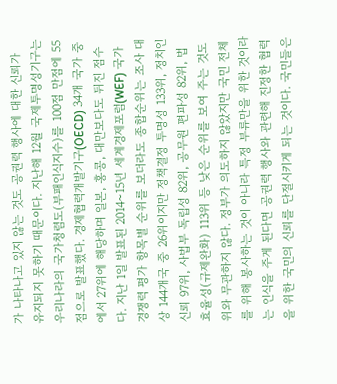가 나타나고 있지 않는 것도 공권력 행사에 대한 신뢰가 유지되지 못하기 때문이다. 지난해 12월 국제투명성기구는 우리나라의 국가청렴도(부패인식지수)를 100점 만점에 55점으로 발표했다. 경제협력개발기구(OECD) 34개 국가 중에서 27위에 해당하며 일본, 홍콩, 대만보다도 뒤진 점수다. 지난 1일 발표된 2014~15년 세계경제포럼(WEF) 국가경쟁력 평가 항목별 순위를 보더라도 종합순위는 조사 대상 144개국 중 26위이지만 정책결정 투명성 133위, 정치인 신뢰 97위, 사법부 독립성 82위, 공무원 편파성 82위, 법효율성(규제완화) 113위 등 낮은 순위를 보여 주는 것도 위와 무관하지 않다. 정부가 의도하지 않았지만 국민 전체를 위해 봉사하는 것이 아니라 특정 부류만을 위한 것이라는 인식을 주게 된다면 공권력 행사와 관련해 진정한 협력을 위한 국민의 신뢰를 단절시키게 되는 것이다. 국민들은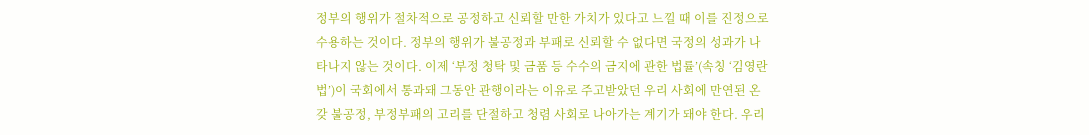정부의 행위가 절차적으로 공정하고 신뢰할 만한 가치가 있다고 느낄 때 이를 진정으로 수용하는 것이다. 정부의 행위가 불공정과 부패로 신뢰할 수 없다면 국정의 성과가 나타나지 않는 것이다. 이제 ‘부정 청탁 및 금품 등 수수의 금지에 관한 법률’(속칭 ‘김영란법’)이 국회에서 통과돼 그동안 관행이라는 이유로 주고받았던 우리 사회에 만연된 온갖 불공정, 부정부패의 고리를 단절하고 청렴 사회로 나아가는 계기가 돼야 한다. 우리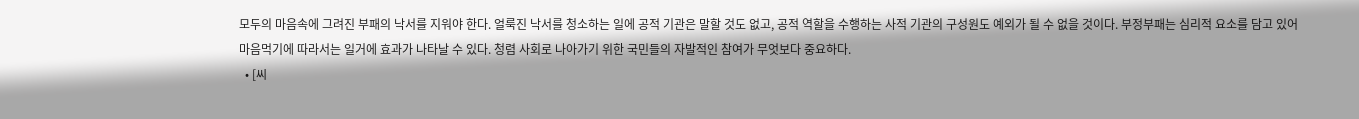모두의 마음속에 그려진 부패의 낙서를 지워야 한다. 얼룩진 낙서를 청소하는 일에 공적 기관은 말할 것도 없고, 공적 역할을 수행하는 사적 기관의 구성원도 예외가 될 수 없을 것이다. 부정부패는 심리적 요소를 담고 있어 마음먹기에 따라서는 일거에 효과가 나타날 수 있다. 청렴 사회로 나아가기 위한 국민들의 자발적인 참여가 무엇보다 중요하다.
  • [씨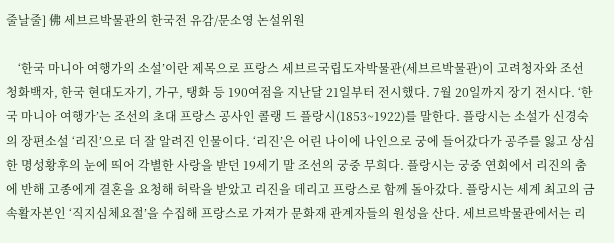줄날줄] 佛 세브르박물관의 한국전 유감/문소영 논설위원

    ‘한국 마니아 여행가의 소설’이란 제목으로 프랑스 세브르국립도자박물관(세브르박물관)이 고려청자와 조선청화백자, 한국 현대도자기, 가구, 탱화 등 190여점을 지난달 21일부터 전시했다. 7월 20일까지 장기 전시다. ‘한국 마니아 여행가’는 조선의 초대 프랑스 공사인 콜랭 드 플랑시(1853~1922)를 말한다. 플랑시는 소설가 신경숙의 장편소설 ‘리진’으로 더 잘 알려진 인물이다. ‘리진’은 어린 나이에 나인으로 궁에 들어갔다가 공주를 잃고 상심한 명성황후의 눈에 띄어 각별한 사랑을 받던 19세기 말 조선의 궁중 무희다. 플랑시는 궁중 연회에서 리진의 춤에 반해 고종에게 결혼을 요청해 허락을 받았고 리진을 데리고 프랑스로 함께 돌아갔다. 플랑시는 세계 최고의 금속활자본인 ‘직지심체요절’을 수집해 프랑스로 가져가 문화재 관계자들의 원성을 산다. 세브르박물관에서는 리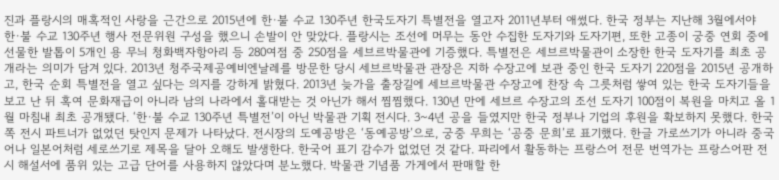진과 플랑시의 매혹적인 사랑을 근간으로 2015년에 한·불 수교 130주년 한국도자기 특별전을 열고자 2011년부터 애썼다. 한국 정부는 지난해 3월에서야 한·불 수교 130주년 행사 전문위원 구성을 했으니 손발이 안 맞았다. 플랑시는 조선에 머무는 동안 수집한 도자기와 도자기편, 또한 고종이 궁중 연회 중에 선물한 발톱이 5개인 용 무늬 청화백자항아리 등 280여점 중 250점을 세브르박물관에 기증했다. 특별전은 세브르박물관이 소장한 한국 도자기를 최초 공개라는 의미가 담겨 있다. 2013년 청주국제공예비엔날레를 방문한 당시 세브르박물관 관장은 지하 수장고에 보관 중인 한국 도자기 220점을 2015년 공개하고, 한국 순회 특별전을 열고 싶다는 의지를 강하게 밝혔다. 2013년 늦가을 출장길에 세브르박물관 수장고에 찬장 속 그릇처럼 쌓여 있는 한국 도자기들을 보고 난 뒤 혹여 문화재급이 아니라 남의 나라에서 홀대받는 것 아닌가 해서 찜찜했다. 130년 만에 세브르 수장고의 조선 도자기 100점이 복원을 마치고 올 1월 마침내 최초 공개됐다. ‘한·불 수교 130주년 특별전’이 아닌 박물관 기획 전시다. 3~4년 공을 들였지만 한국 정부나 기업의 후원을 확보하지 못했다. 한국쪽 전시 파트너가 없었던 탓인지 문제가 나타났다. 전시장의 도예공방은 ‘동예공방’으로, 궁중 무희는 ‘공중 문희’로 표기했다. 한글 가로쓰기가 아니라 중국어나 일본어처럼 세로쓰기로 제목을 달아 오해도 발생한다. 한국어 표기 감수가 없었던 것 같다. 파리에서 활동하는 프랑스어 전문 번역가는 프랑스어판 전시 해설서에 품위 있는 고급 단어를 사용하지 않았다며 분노했다. 박물관 기념품 가게에서 판매할 한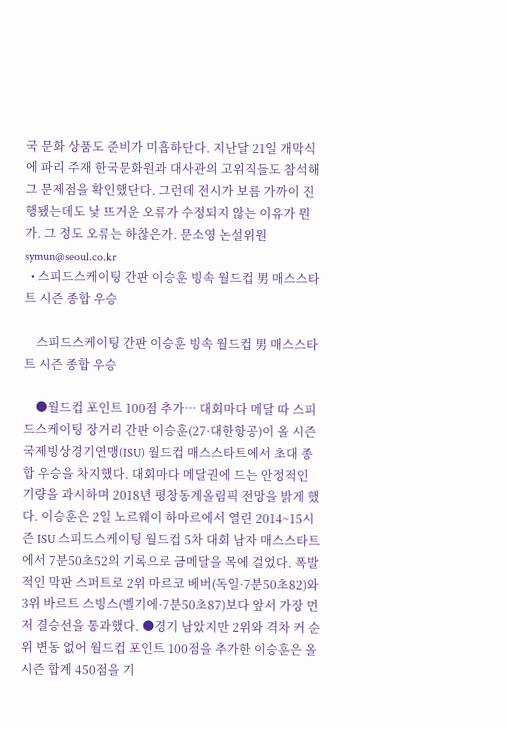국 문화 상품도 준비가 미흡하단다. 지난달 21일 개막식에 파리 주재 한국문화원과 대사관의 고위직들도 참석해 그 문제점을 확인했단다. 그런데 전시가 보름 가까이 진행됐는데도 낯 뜨거운 오류가 수정되지 않는 이유가 뭔가. 그 정도 오류는 하찮은가. 문소영 논설위원 symun@seoul.co.kr
  • 스피드스케이팅 간판 이승훈 빙속 월드컵 男 매스스타트 시즌 종합 우승

    스피드스케이팅 간판 이승훈 빙속 월드컵 男 매스스타트 시즌 종합 우승

    ●월드컵 포인트 100점 추가… 대회마다 메달 따 스피드스케이팅 장거리 간판 이승훈(27·대한항공)이 올 시즌 국제빙상경기연맹(ISU) 월드컵 매스스타트에서 초대 종합 우승을 차지했다. 대회마다 메달권에 드는 안정적인 기량을 과시하며 2018년 평창동계올림픽 전망을 밝게 했다. 이승훈은 2일 노르웨이 하마르에서 열린 2014~15시즌 ISU 스피드스케이팅 월드컵 5차 대회 남자 매스스타트에서 7분50초52의 기록으로 금메달을 목에 걸었다. 폭발적인 막판 스퍼트로 2위 마르코 베버(독일·7분50초82)와 3위 바르트 스빙스(벨기에·7분50초87)보다 앞서 가장 먼저 결승선을 통과했다. ●경기 남았지만 2위와 격차 커 순위 변동 없어 월드컵 포인트 100점을 추가한 이승훈은 올 시즌 합계 450점을 기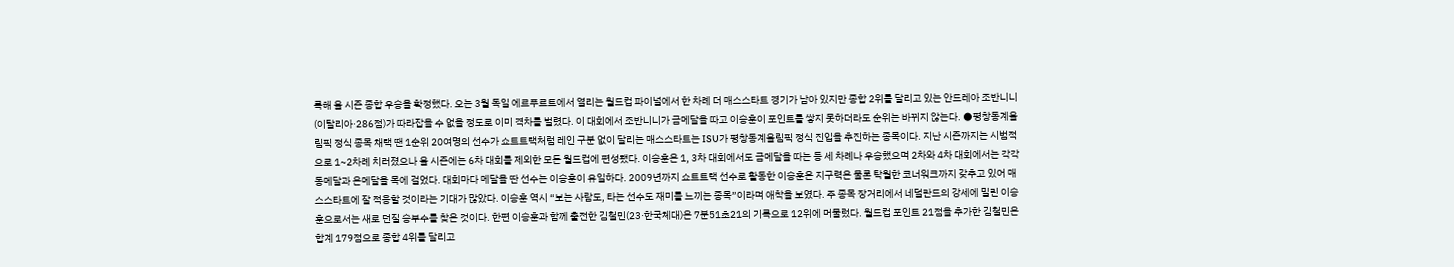록해 올 시즌 종합 우승을 확정했다. 오는 3월 독일 에르푸르트에서 열리는 월드컵 파이널에서 한 차례 더 매스스타트 경기가 남아 있지만 종합 2위를 달리고 있는 안드레아 조반니니(이탈리아·286점)가 따라잡을 수 없을 정도로 이미 격차를 벌렸다. 이 대회에서 조반니니가 금메달을 따고 이승훈이 포인트를 쌓지 못하더라도 순위는 바뀌지 않는다. ●평창동계올림픽 정식 종목 채택 땐 1순위 20여명의 선수가 쇼트트랙처럼 레인 구분 없이 달리는 매스스타트는 ISU가 평창동계올림픽 정식 진입을 추진하는 종목이다. 지난 시즌까지는 시범적으로 1~2차례 치러졌으나 올 시즌에는 6차 대회를 제외한 모든 월드컵에 편성됐다. 이승훈은 1, 3차 대회에서도 금메달을 따는 등 세 차례나 우승했으며 2차와 4차 대회에서는 각각 동메달과 은메달을 목에 걸었다. 대회마다 메달을 딴 선수는 이승훈이 유일하다. 2009년까지 쇼트트랙 선수로 활동한 이승훈은 지구력은 물론 탁월한 코너워크까지 갖추고 있어 매스스타트에 잘 적응할 것이라는 기대가 많았다. 이승훈 역시 “보는 사람도, 타는 선수도 재미를 느끼는 종목”이라며 애착을 보였다. 주 종목 장거리에서 네덜란드의 강세에 밀린 이승훈으로서는 새로 던질 승부수를 찾은 것이다. 한편 이승훈과 함께 출전한 김철민(23·한국체대)은 7분51초21의 기록으로 12위에 머물렀다. 월드컵 포인트 21점을 추가한 김철민은 합계 179점으로 종합 4위를 달리고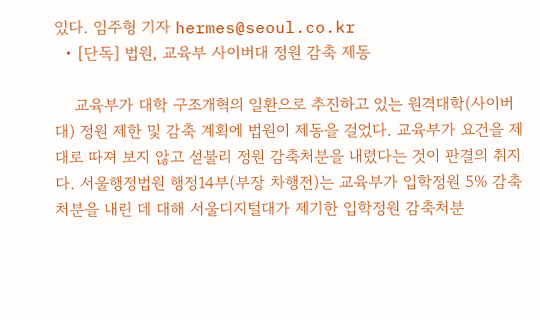있다. 임주형 기자 hermes@seoul.co.kr
  • [단독] 법원, 교육부 사이버대 정원 감축 제동

    교육부가 대학 구조개혁의 일환으로 추진하고 있는 원격대학(사이버대) 정원 제한 및 감축 계획에 법원이 제동을 걸었다. 교육부가 요건을 제대로 따져 보지 않고 섣불리 정원 감축처분을 내렸다는 것이 판결의 취지다. 서울행정법원 행정14부(부장 차행전)는 교육부가 입학정원 5% 감축처분을 내린 데 대해 서울디지털대가 제기한 입학정원 감축처분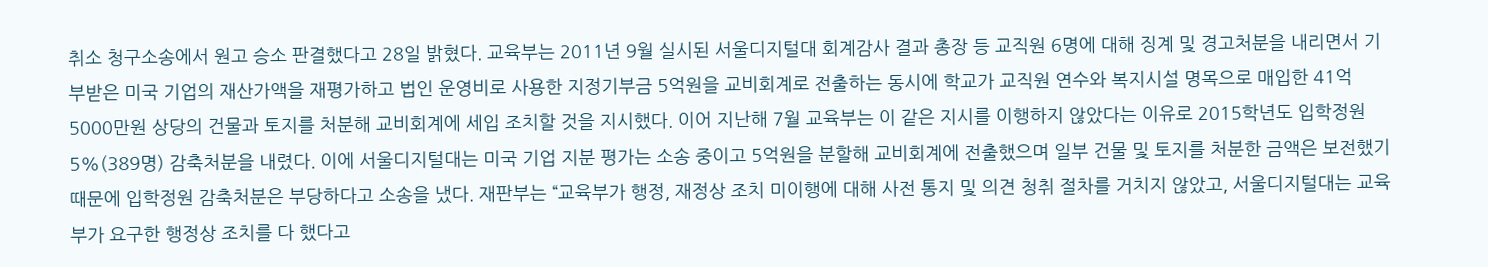취소 청구소송에서 원고 승소 판결했다고 28일 밝혔다. 교육부는 2011년 9월 실시된 서울디지털대 회계감사 결과 총장 등 교직원 6명에 대해 징계 및 경고처분을 내리면서 기부받은 미국 기업의 재산가액을 재평가하고 법인 운영비로 사용한 지정기부금 5억원을 교비회계로 전출하는 동시에 학교가 교직원 연수와 복지시설 명목으로 매입한 41억 5000만원 상당의 건물과 토지를 처분해 교비회계에 세입 조치할 것을 지시했다. 이어 지난해 7월 교육부는 이 같은 지시를 이행하지 않았다는 이유로 2015학년도 입학정원 5%(389명) 감축처분을 내렸다. 이에 서울디지털대는 미국 기업 지분 평가는 소송 중이고 5억원을 분할해 교비회계에 전출했으며 일부 건물 및 토지를 처분한 금액은 보전했기 때문에 입학정원 감축처분은 부당하다고 소송을 냈다. 재판부는 “교육부가 행정, 재정상 조치 미이행에 대해 사전 통지 및 의견 청취 절차를 거치지 않았고, 서울디지털대는 교육부가 요구한 행정상 조치를 다 했다고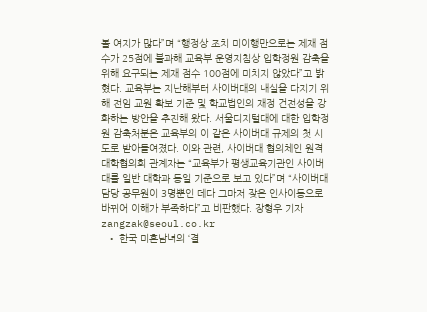볼 여지가 많다”며 “행정상 조치 미이행만으로는 제재 점수가 25점에 불과해 교육부 운영지침상 입학정원 감축을 위해 요구되는 제재 점수 100점에 미치지 않았다”고 밝혔다. 교육부는 지난해부터 사이버대의 내실을 다지기 위해 전임 교원 확보 기준 및 학교법인의 재정 건전성을 강화하는 방안을 추진해 왔다. 서울디지털대에 대한 입학정원 감축처분은 교육부의 이 같은 사이버대 규제의 첫 시도로 받아들여졌다. 이와 관련, 사이버대 협의체인 원격대학협의회 관계자는 “교육부가 평생교육기관인 사이버대를 일반 대학과 동일 기준으로 보고 있다”며 “사이버대 담당 공무원이 3명뿐인 데다 그마저 잦은 인사이동으로 바뀌어 이해가 부족하다”고 비판했다. 장형우 기자 zangzak@seoul.co.kr
  • 한국 미혼남녀의 ‘결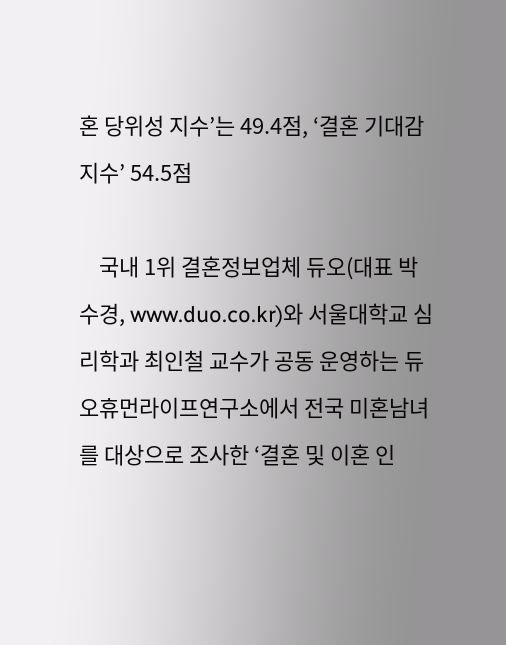혼 당위성 지수’는 49.4점, ‘결혼 기대감 지수’ 54.5점

    국내 1위 결혼정보업체 듀오(대표 박수경, www.duo.co.kr)와 서울대학교 심리학과 최인철 교수가 공동 운영하는 듀오휴먼라이프연구소에서 전국 미혼남녀를 대상으로 조사한 ‘결혼 및 이혼 인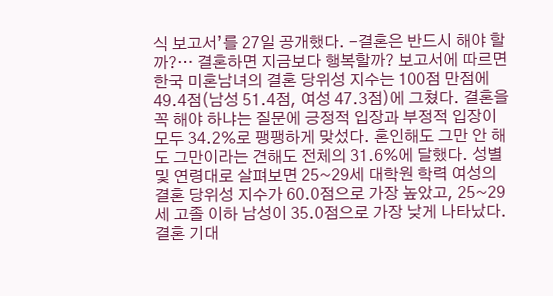식 보고서’를 27일 공개했다. -결혼은 반드시 해야 할까?… 결혼하면 지금보다 행복할까? 보고서에 따르면 한국 미혼남녀의 결혼 당위성 지수는 100점 만점에 49.4점(남성 51.4점, 여성 47.3점)에 그쳤다. 결혼을 꼭 해야 하냐는 질문에 긍정적 입장과 부정적 입장이 모두 34.2%로 팽팽하게 맞섰다. 혼인해도 그만 안 해도 그만이라는 견해도 전체의 31.6%에 달했다. 성별 및 연령대로 살펴보면 25~29세 대학원 학력 여성의 결혼 당위성 지수가 60.0점으로 가장 높았고, 25~29세 고졸 이하 남성이 35.0점으로 가장 낮게 나타났다. 결혼 기대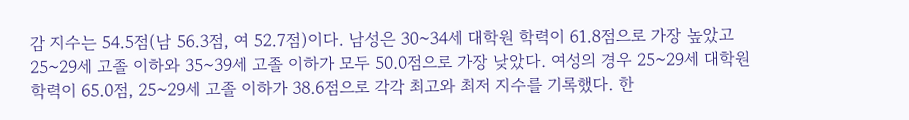감 지수는 54.5점(남 56.3점, 여 52.7점)이다. 남성은 30~34세 대학원 학력이 61.8점으로 가장 높았고 25~29세 고졸 이하와 35~39세 고졸 이하가 모두 50.0점으로 가장 낮았다. 여성의 경우 25~29세 대학원 학력이 65.0점, 25~29세 고졸 이하가 38.6점으로 각각 최고와 최저 지수를 기록했다. 한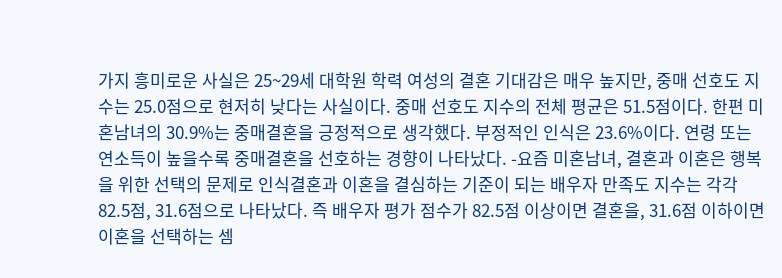가지 흥미로운 사실은 25~29세 대학원 학력 여성의 결혼 기대감은 매우 높지만, 중매 선호도 지수는 25.0점으로 현저히 낮다는 사실이다. 중매 선호도 지수의 전체 평균은 51.5점이다. 한편 미혼남녀의 30.9%는 중매결혼을 긍정적으로 생각했다. 부정적인 인식은 23.6%이다. 연령 또는 연소득이 높을수록 중매결혼을 선호하는 경향이 나타났다. -요즘 미혼남녀, 결혼과 이혼은 행복을 위한 선택의 문제로 인식결혼과 이혼을 결심하는 기준이 되는 배우자 만족도 지수는 각각 82.5점, 31.6점으로 나타났다. 즉 배우자 평가 점수가 82.5점 이상이면 결혼을, 31.6점 이하이면 이혼을 선택하는 셈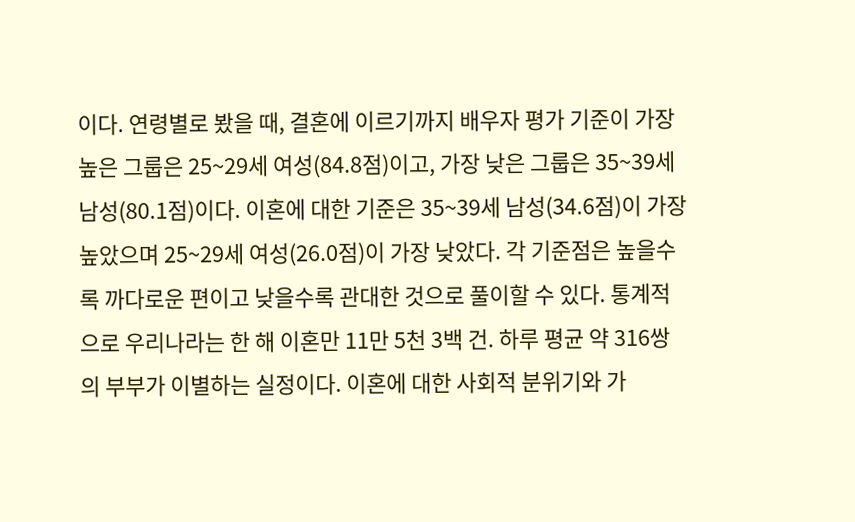이다. 연령별로 봤을 때, 결혼에 이르기까지 배우자 평가 기준이 가장 높은 그룹은 25~29세 여성(84.8점)이고, 가장 낮은 그룹은 35~39세 남성(80.1점)이다. 이혼에 대한 기준은 35~39세 남성(34.6점)이 가장 높았으며 25~29세 여성(26.0점)이 가장 낮았다. 각 기준점은 높을수록 까다로운 편이고 낮을수록 관대한 것으로 풀이할 수 있다. 통계적으로 우리나라는 한 해 이혼만 11만 5천 3백 건. 하루 평균 약 316쌍의 부부가 이별하는 실정이다. 이혼에 대한 사회적 분위기와 가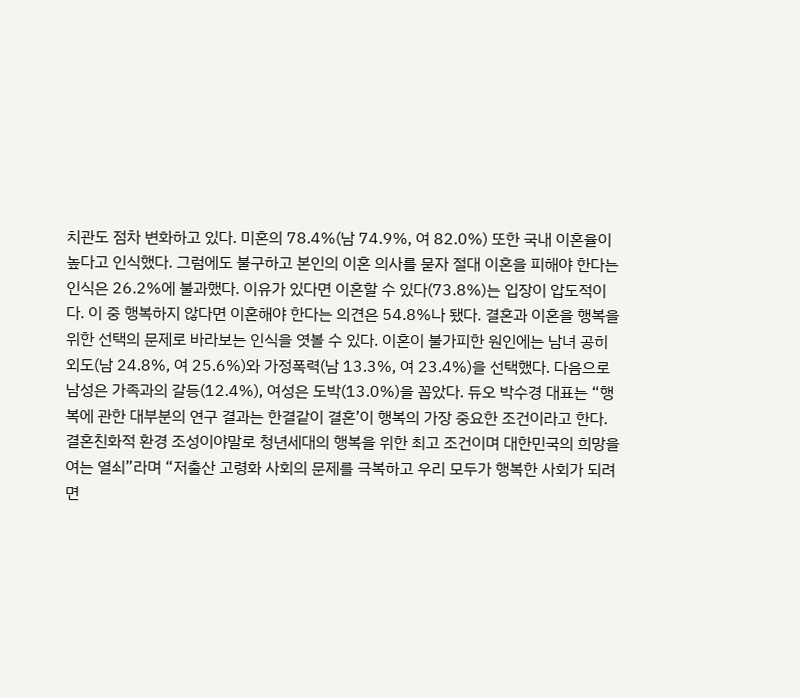치관도 점차 변화하고 있다. 미혼의 78.4%(남 74.9%, 여 82.0%) 또한 국내 이혼율이 높다고 인식했다. 그럼에도 불구하고 본인의 이혼 의사를 묻자 절대 이혼을 피해야 한다는 인식은 26.2%에 불과했다. 이유가 있다면 이혼할 수 있다(73.8%)는 입장이 압도적이다. 이 중 행복하지 않다면 이혼해야 한다는 의견은 54.8%나 됐다. 결혼과 이혼을 행복을 위한 선택의 문제로 바라보는 인식을 엿볼 수 있다. 이혼이 불가피한 원인에는 남녀 공히 외도(남 24.8%, 여 25.6%)와 가정폭력(남 13.3%, 여 23.4%)을 선택했다. 다음으로 남성은 가족과의 갈등(12.4%), 여성은 도박(13.0%)을 꼽았다. 듀오 박수경 대표는 “행복에 관한 대부분의 연구 결과는 한결같이 결혼’이 행복의 가장 중요한 조건이라고 한다. 결혼친화적 환경 조성이야말로 청년세대의 행복을 위한 최고 조건이며 대한민국의 희망을 여는 열쇠”라며 “저출산 고령화 사회의 문제를 극복하고 우리 모두가 행복한 사회가 되려면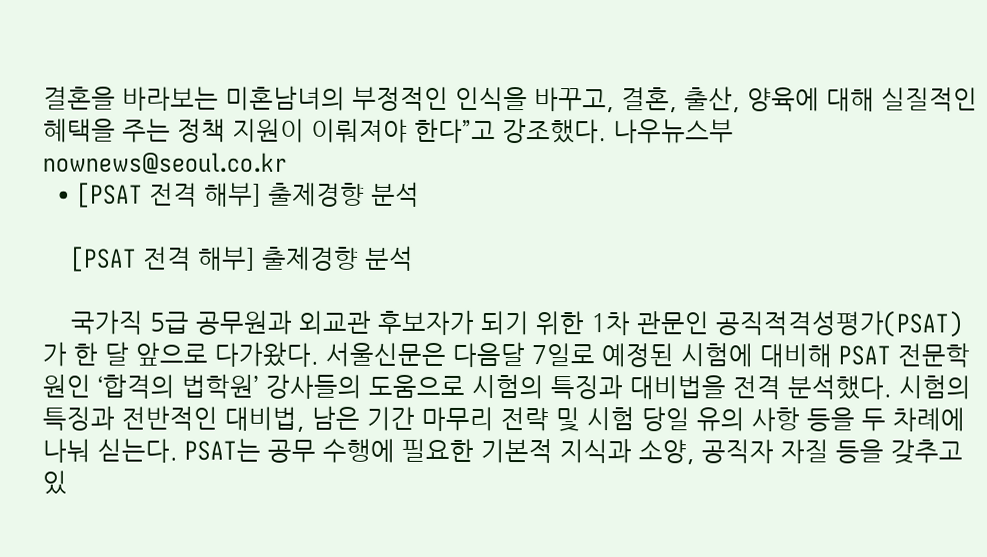결혼을 바라보는 미혼남녀의 부정적인 인식을 바꾸고, 결혼, 출산, 양육에 대해 실질적인 혜택을 주는 정책 지원이 이뤄져야 한다”고 강조했다. 나우뉴스부 nownews@seoul.co.kr
  • [PSAT 전격 해부] 출제경향 분석

    [PSAT 전격 해부] 출제경향 분석

    국가직 5급 공무원과 외교관 후보자가 되기 위한 1차 관문인 공직적격성평가(PSAT)가 한 달 앞으로 다가왔다. 서울신문은 다음달 7일로 예정된 시험에 대비해 PSAT 전문학원인 ‘합격의 법학원’ 강사들의 도움으로 시험의 특징과 대비법을 전격 분석했다. 시험의 특징과 전반적인 대비법, 남은 기간 마무리 전략 및 시험 당일 유의 사항 등을 두 차례에 나눠 싣는다. PSAT는 공무 수행에 필요한 기본적 지식과 소양, 공직자 자질 등을 갖추고 있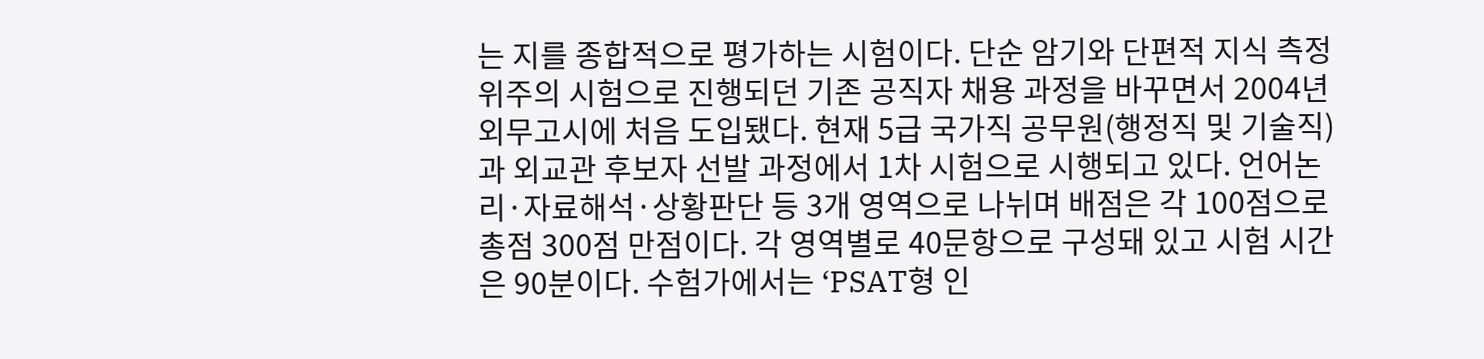는 지를 종합적으로 평가하는 시험이다. 단순 암기와 단편적 지식 측정 위주의 시험으로 진행되던 기존 공직자 채용 과정을 바꾸면서 2004년 외무고시에 처음 도입됐다. 현재 5급 국가직 공무원(행정직 및 기술직)과 외교관 후보자 선발 과정에서 1차 시험으로 시행되고 있다. 언어논리·자료해석·상황판단 등 3개 영역으로 나뉘며 배점은 각 100점으로 총점 300점 만점이다. 각 영역별로 40문항으로 구성돼 있고 시험 시간은 90분이다. 수험가에서는 ‘PSAT형 인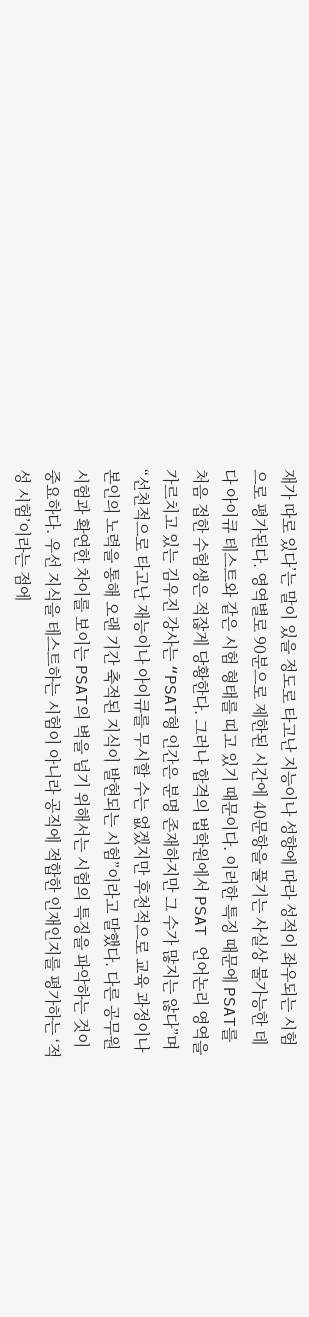재가 따로 있다’는 말이 있을 정도로 타고난 지능이나 성향에 따라 성적이 좌우되는 시험으로 평가된다. 영역별로 90분으로 제한된 시간에 40문항을 풀기는 사실상 불가능한 데다 아이큐 테스트와 같은 시험 형태를 띠고 있기 때문이다. 이러한 특징 때문에 PSAT를 처음 접한 수험생은 적잖게 당황한다. 그러나 합격의 법학원에서 PSAT 언어논리 영역을 가르치고 있는 김우진 강사는 “PSAT형 인간은 분명 존재하지만 그 수가 많지는 않다”며 “선천적으로 타고난 재능이나 아이큐를 무시할 수는 없겠지만 후천적으로 교육 과정이나 본인의 노력을 통해 오랜 기간 축적된 지식이 발현되는 시험”이라고 말했다. 다른 공무원 시험과 확연한 차이를 보이는 PSAT의 벽을 넘기 위해서는 시험의 특징을 파악하는 것이 중요하다. 우선 지식을 테스트하는 시험이 아니라 공직에 적합한 인재인지를 평가하는 ‘적성 시험’이라는 점에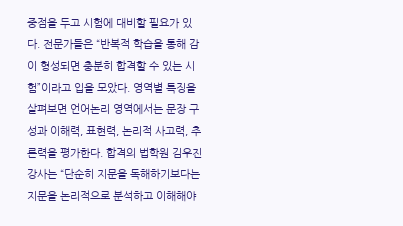중점을 두고 시험에 대비할 필요가 있다. 전문가들은 “반복적 학습을 통해 감이 형성되면 충분히 합격할 수 있는 시험”이라고 입을 모았다. 영역별 특징을 살펴보면 언어논리 영역에서는 문장 구성과 이해력, 표현력, 논리적 사고력, 추론력을 평가한다. 합격의 법학원 김우진 강사는 “단순히 지문을 독해하기보다는 지문을 논리적으로 분석하고 이해해야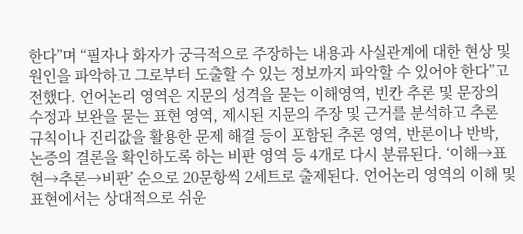한다”며 “필자나 화자가 궁극적으로 주장하는 내용과 사실관계에 대한 현상 및 원인을 파악하고 그로부터 도출할 수 있는 정보까지 파악할 수 있어야 한다”고 전했다. 언어논리 영역은 지문의 성격을 묻는 이해영역, 빈칸 추론 및 문장의 수정과 보완을 묻는 표현 영역, 제시된 지문의 주장 및 근거를 분석하고 추론 규칙이나 진리값을 활용한 문제 해결 등이 포함된 추론 영역, 반론이나 반박, 논증의 결론을 확인하도록 하는 비판 영역 등 4개로 다시 분류된다. ‘이해→표현→추론→비판’ 순으로 20문항씩 2세트로 출제된다. 언어논리 영역의 이해 및 표현에서는 상대적으로 쉬운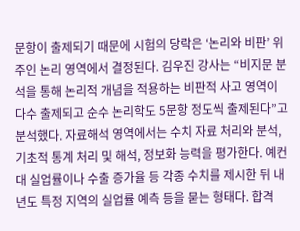문항이 출제되기 때문에 시험의 당락은 ‘논리와 비판’ 위주인 논리 영역에서 결정된다. 김우진 강사는 “비지문 분석을 통해 논리적 개념을 적용하는 비판적 사고 영역이 다수 출제되고 순수 논리학도 5문항 정도씩 출제된다”고 분석했다. 자료해석 영역에서는 수치 자료 처리와 분석, 기초적 통계 처리 및 해석, 정보화 능력을 평가한다. 예컨대 실업률이나 수출 증가율 등 각종 수치를 제시한 뒤 내년도 특정 지역의 실업률 예측 등을 묻는 형태다. 합격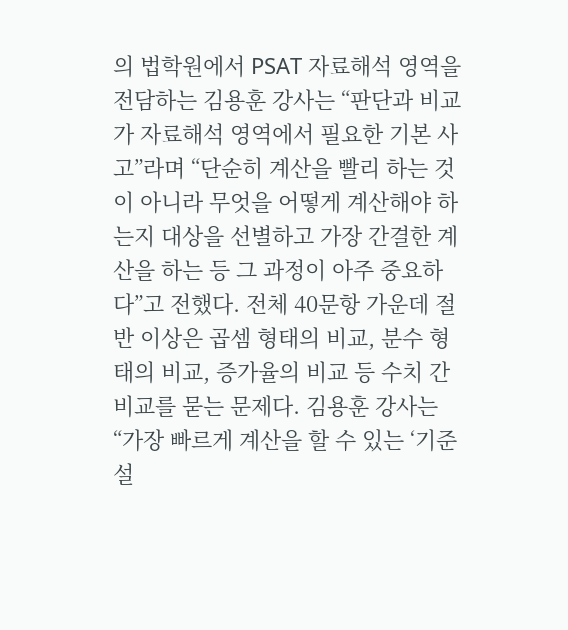의 법학원에서 PSAT 자료해석 영역을 전담하는 김용훈 강사는 “판단과 비교가 자료해석 영역에서 필요한 기본 사고”라며 “단순히 계산을 빨리 하는 것이 아니라 무엇을 어떻게 계산해야 하는지 대상을 선별하고 가장 간결한 계산을 하는 등 그 과정이 아주 중요하다”고 전했다. 전체 40문항 가운데 절반 이상은 곱셈 형태의 비교, 분수 형태의 비교, 증가율의 비교 등 수치 간 비교를 묻는 문제다. 김용훈 강사는 “가장 빠르게 계산을 할 수 있는 ‘기준 설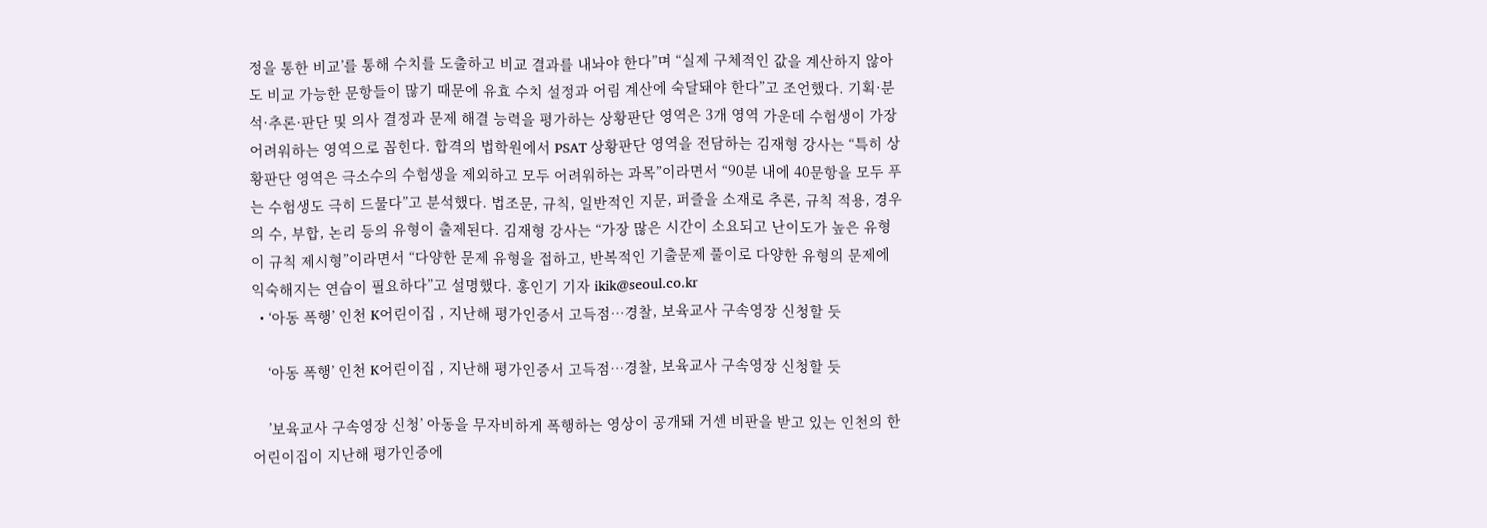정을 통한 비교’를 통해 수치를 도출하고 비교 결과를 내놔야 한다”며 “실제 구체적인 값을 계산하지 않아도 비교 가능한 문항들이 많기 때문에 유효 수치 설정과 어림 계산에 숙달돼야 한다”고 조언했다. 기획·분석·추론·판단 및 의사 결정과 문제 해결 능력을 평가하는 상황판단 영역은 3개 영역 가운데 수험생이 가장 어려워하는 영역으로 꼽힌다. 합격의 법학원에서 PSAT 상황판단 영역을 전담하는 김재형 강사는 “특히 상황판단 영역은 극소수의 수험생을 제외하고 모두 어려워하는 과목”이라면서 “90분 내에 40문항을 모두 푸는 수험생도 극히 드물다”고 분석했다. 법조문, 규칙, 일반적인 지문, 퍼즐을 소재로 추론, 규칙 적용, 경우의 수, 부합, 논리 등의 유형이 출제된다. 김재형 강사는 “가장 많은 시간이 소요되고 난이도가 높은 유형이 규칙 제시형”이라면서 “다양한 문제 유형을 접하고, 반복적인 기출문제 풀이로 다양한 유형의 문제에 익숙해지는 연습이 필요하다”고 설명했다. 홍인기 기자 ikik@seoul.co.kr
  • ‘아동 폭행’ 인천 K어린이집 , 지난해 평가인증서 고득점…경찰, 보육교사 구속영장 신청할 듯

    ‘아동 폭행’ 인천 K어린이집 , 지난해 평가인증서 고득점…경찰, 보육교사 구속영장 신청할 듯

    ’보육교사 구속영장 신청’ 아동을 무자비하게 폭행하는 영상이 공개돼 거센 비판을 받고 있는 인천의 한 어린이집이 지난해 평가인증에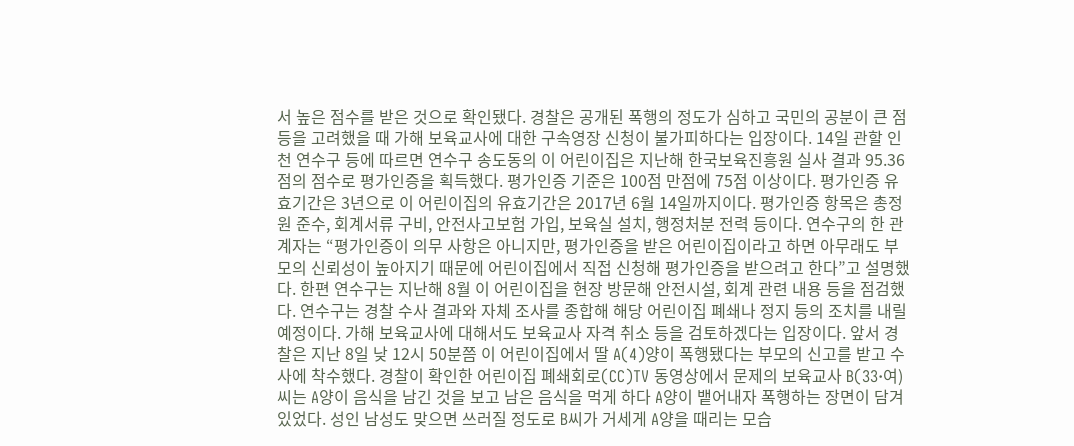서 높은 점수를 받은 것으로 확인됐다. 경찰은 공개된 폭행의 정도가 심하고 국민의 공분이 큰 점 등을 고려했을 때 가해 보육교사에 대한 구속영장 신청이 불가피하다는 입장이다. 14일 관할 인천 연수구 등에 따르면 연수구 송도동의 이 어린이집은 지난해 한국보육진흥원 실사 결과 95.36점의 점수로 평가인증을 획득했다. 평가인증 기준은 100점 만점에 75점 이상이다. 평가인증 유효기간은 3년으로 이 어린이집의 유효기간은 2017년 6월 14일까지이다. 평가인증 항목은 총정원 준수, 회계서류 구비, 안전사고보험 가입, 보육실 설치, 행정처분 전력 등이다. 연수구의 한 관계자는 “평가인증이 의무 사항은 아니지만, 평가인증을 받은 어린이집이라고 하면 아무래도 부모의 신뢰성이 높아지기 때문에 어린이집에서 직접 신청해 평가인증을 받으려고 한다”고 설명했다. 한편 연수구는 지난해 8월 이 어린이집을 현장 방문해 안전시설, 회계 관련 내용 등을 점검했다. 연수구는 경찰 수사 결과와 자체 조사를 종합해 해당 어린이집 폐쇄나 정지 등의 조치를 내릴 예정이다. 가해 보육교사에 대해서도 보육교사 자격 취소 등을 검토하겠다는 입장이다. 앞서 경찰은 지난 8일 낮 12시 50분쯤 이 어린이집에서 딸 A(4)양이 폭행됐다는 부모의 신고를 받고 수사에 착수했다. 경찰이 확인한 어린이집 폐쇄회로(CC)TV 동영상에서 문제의 보육교사 B(33·여)씨는 A양이 음식을 남긴 것을 보고 남은 음식을 먹게 하다 A양이 뱉어내자 폭행하는 장면이 담겨 있었다. 성인 남성도 맞으면 쓰러질 정도로 B씨가 거세게 A양을 때리는 모습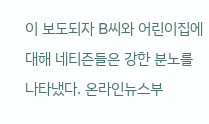이 보도되자 B씨와 어린이집에 대해 네티즌들은 강한 분노를 나타냈다. 온라인뉴스부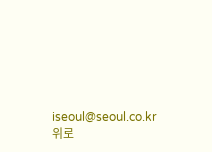iseoul@seoul.co.kr
위로